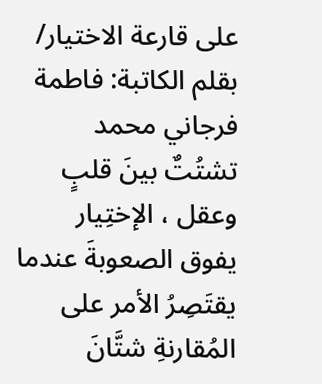على قارعة الاختيار/ بقلم الكاتبة: فاطمة فرجاني محمد
تشتُتٌ بينَ قلبٍ وعقل ، الإختِيار يفوق الصعوبةَ عندما يقتَصِرُ الأمر على المُقارنةِ شتَّانَ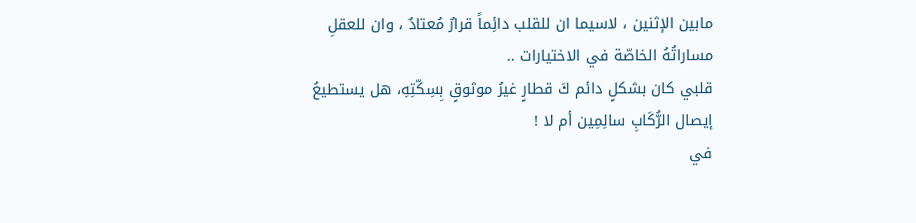مابين الإثنين ، لاسيما ان للقلب دائِماً قرارٌ مُعتادٌ ، وان للعقلِ مساراتُهُ الخاصّة في الاختيارات ..
قلبي كان بشكلٍ دائم كَ قطارٍ غيرُ موثوقٍ بِسِكّتِهِ، هل يستطيعُ إيصال الرُّكَابِ سالِمِين أم لا !
في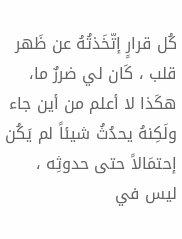كُل قرارٍ إتّخَذتُهُ عن ظَهر قلب ، كَان لي ضررٌ ما، هكَذا لا أعلم من أين جاء ولَكِنهُ يحدُثُ شيئاً لم يَكُن إحتمَالاً حتى حدوثِه ، ليس في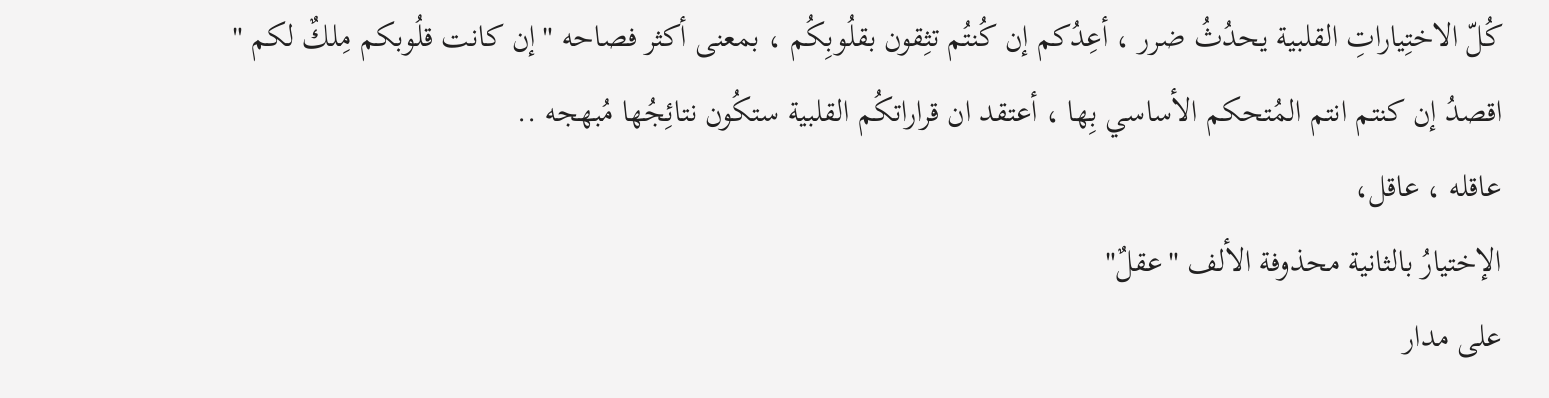كُلّ الاختِياراتِ القلبية يحدُثُ ضرر ، أعِدُكم إن كُنتُم تثِقون بقلُوبِكُم ، بمعنى أكثر فصاحه "إن كانت قلُوبكم مِلكٌ لكم " اقصدُ إن كنتم انتم المُتحكم الأساسي بِها ، أعتقد ان قراراتكُم القلبية ستكُون نتائِجُها مُبهجه ..
عاقله ، عاقل،
الإختيارُ بالثانية محذوفة الألف "عقلٌ"
على مدار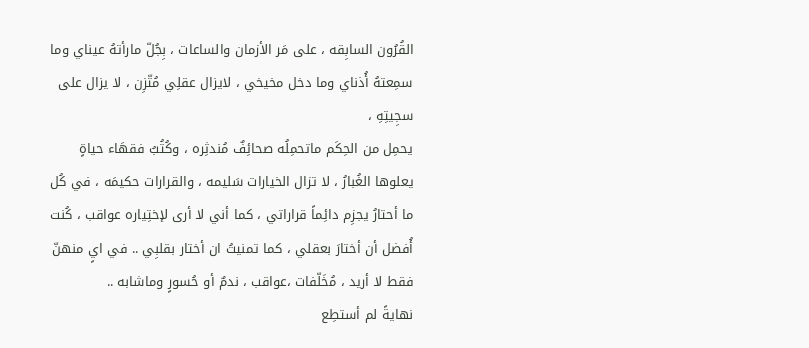القُرُون السابِقه ، على مَر الأزمان والساعات ، بِجُلّ مارأتهُ عيناي وما سمِعتهُ أُذناي وما دخل مخيخي ، لايزال عقلِي مُتّزِن ، لا يزال على سجِيتِهِ ،
يحمِل من الحِكَم ماتحمِلُه صحائِفٌ مُندثِره ، وكُتُبُ فقهَاء حياةٍ يعلوها الغُبارُ ، لا تزال الخيارات سَليمه ، والقرارات حكيمَه ، في كُل ما أحتارُ يجزِم دائِماً قراراتي ، كما أني لا أرى لإختِياره عواقب ، كُنت أُفضل أن أختارَ بعقلي ، كما تمنيتُ ان أختار بقلبِي .. في ايٍ منهنّ فقط لا أريد ، مُخَلّفات ،عواقب ، ندمٌ أو حُسورٍ وماشابه ..
نهايةً لم أستطِع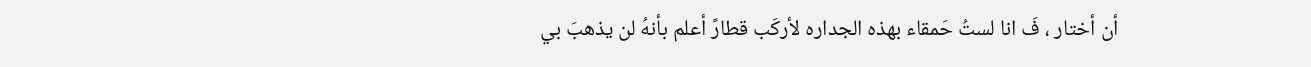أن أختار ، فَ انا لستُ حَمقاء بهذه الجداره لأركَب قطارً أعلم بأنهُ لن يذهبَ بي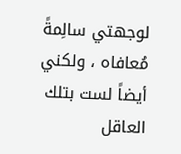لوجهتي سالِمةً مُعافاه ، ولكني أيضاً لست بتلك العاقل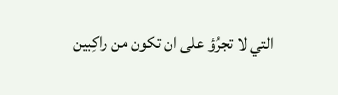التي لا تجرُؤ على ان تكون من راكِبين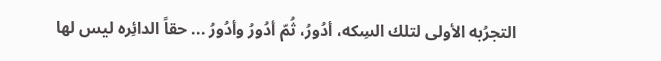التجرُبه الأولى لتلك السِكه، أدُورُ، ثُمّ أدُورُ وأدُورُ ... حقاً الدائِره ليس لها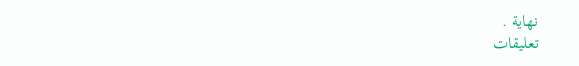نهاية .
تعليقات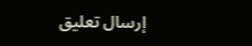إرسال تعليق